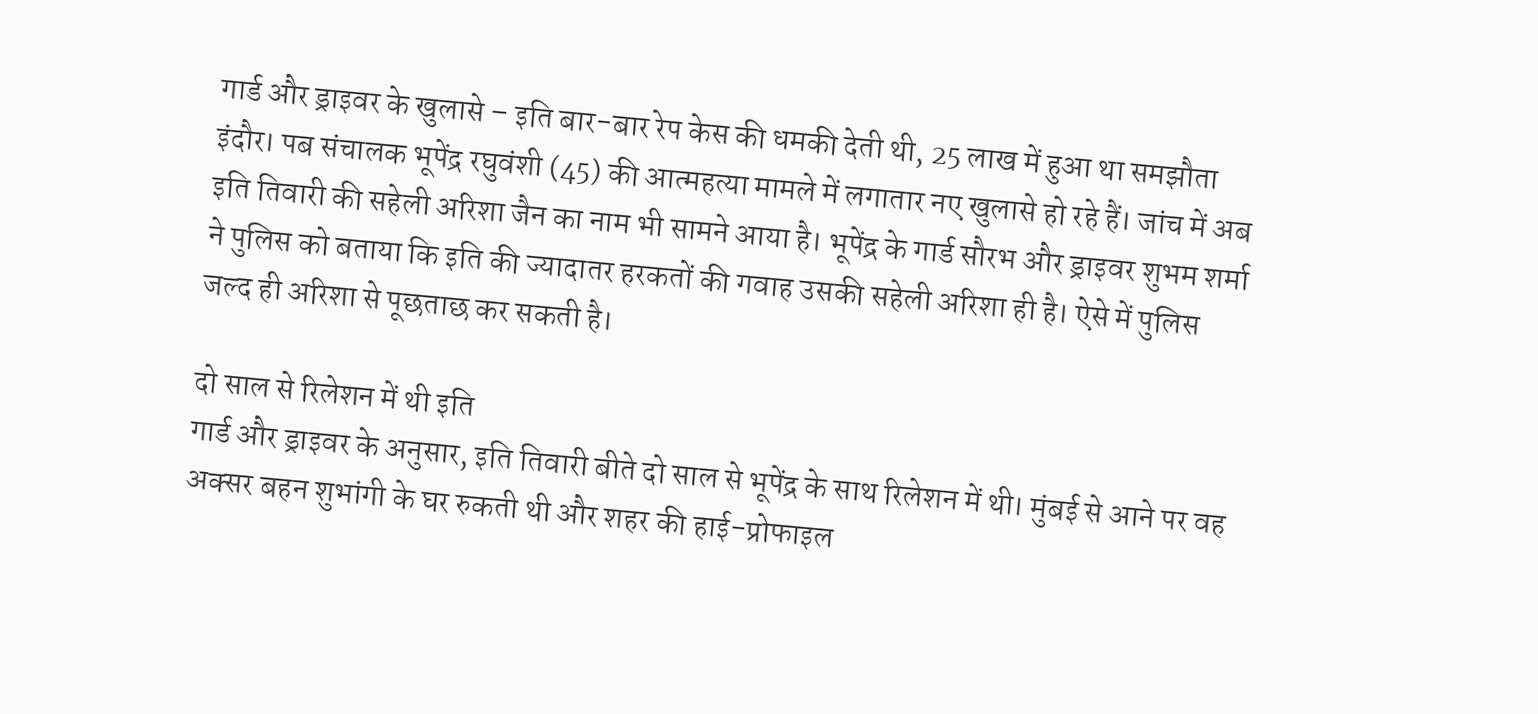गार्ड और ड्राइवर के खुलासे – इति बार-बार रेप केस की धमकी देती थी, 25 लाख में हुआ था समझौता
इंदौर। पब संचालक भूपेंद्र रघुवंशी (45) की आत्महत्या मामले में लगातार नए खुलासे हो रहे हैं। जांच में अब इति तिवारी की सहेली अरिशा जैन का नाम भी सामने आया है। भूपेंद्र के गार्ड सौरभ और ड्राइवर शुभम शर्मा ने पुलिस को बताया कि इति की ज्यादातर हरकतों की गवाह उसकी सहेली अरिशा ही है। ऐसे में पुलिस जल्द ही अरिशा से पूछताछ कर सकती है।

दो साल से रिलेशन में थी इति
गार्ड और ड्राइवर के अनुसार, इति तिवारी बीते दो साल से भूपेंद्र के साथ रिलेशन में थी। मुंबई से आने पर वह अक्सर बहन शुभांगी के घर रुकती थी और शहर की हाई-प्रोफाइल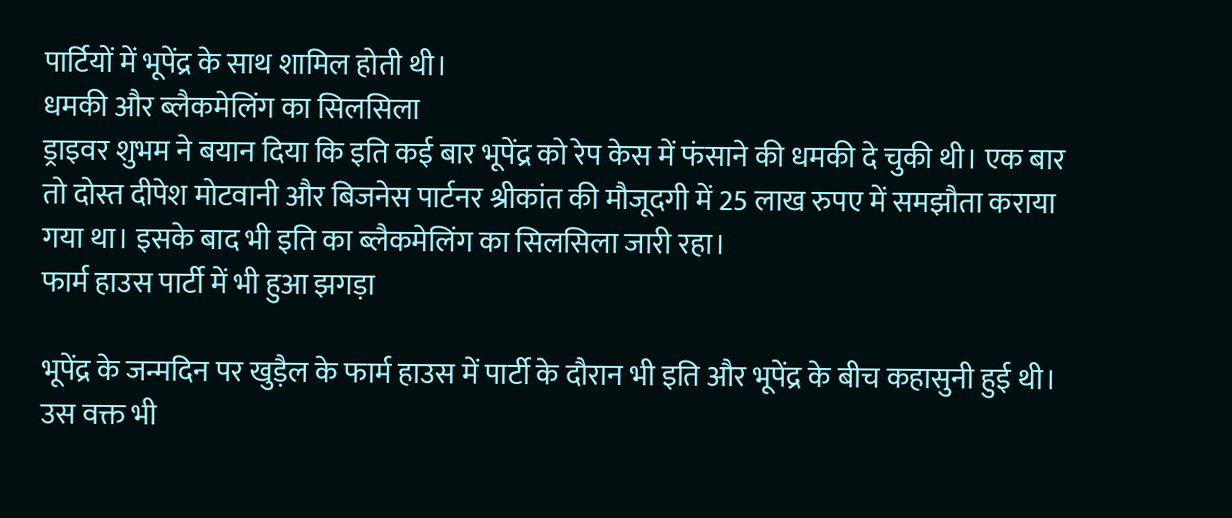पार्टियों में भूपेंद्र के साथ शामिल होती थी।
धमकी और ब्लैकमेलिंग का सिलसिला
ड्राइवर शुभम ने बयान दिया कि इति कई बार भूपेंद्र को रेप केस में फंसाने की धमकी दे चुकी थी। एक बार तो दोस्त दीपेश मोटवानी और बिजनेस पार्टनर श्रीकांत की मौजूदगी में 25 लाख रुपए में समझौता कराया गया था। इसके बाद भी इति का ब्लैकमेलिंग का सिलसिला जारी रहा।
फार्म हाउस पार्टी में भी हुआ झगड़ा

भूपेंद्र के जन्मदिन पर खुड़ैल के फार्म हाउस में पार्टी के दौरान भी इति और भूपेंद्र के बीच कहासुनी हुई थी। उस वक्त भी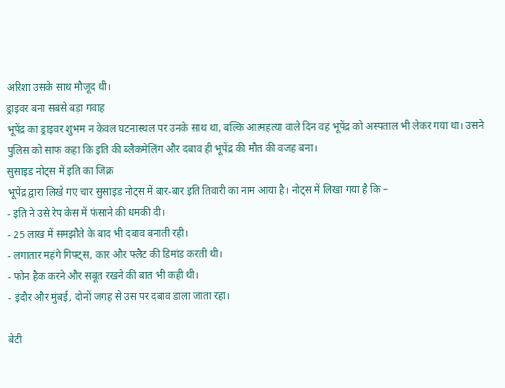अरिशा उसके साथ मौजूद थी।
ड्राइवर बना सबसे बड़ा गवाह
भूपेंद्र का ड्राइवर शुभम न केवल घटनास्थल पर उनके साथ था, बल्कि आत्महत्या वाले दिन वह भूपेंद्र को अस्पताल भी लेकर गया था। उसने पुलिस को साफ कहा कि इति की ब्लैकमेलिंग और दबाव ही भूपेंद्र की मौत की वजह बना।
सुसाइड नोट्स में इति का जिक्र
भूपेंद्र द्वारा लिखे गए चार सुसाइड नोट्स में बार-बार इति तिवारी का नाम आया है। नोट्स में लिखा गया है कि –
- इति ने उसे रेप केस में फंसाने की धमकी दी।
- 25 लाख में समझौते के बाद भी दबाव बनाती रही।
- लगातार महंगे गिफ्ट्स, कार और फ्लैट की डिमांड करती थी।
- फोन हैक करने और सबूत रखने की बात भी कही थी।
- इंदौर और मुंबई, दोनों जगह से उस पर दबाव डाला जाता रहा।

बेटी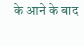के आने के बाद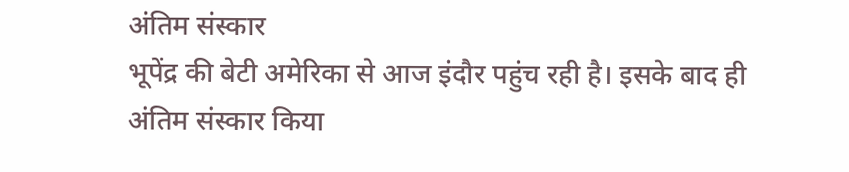अंतिम संस्कार
भूपेंद्र की बेटी अमेरिका से आज इंदौर पहुंच रही है। इसके बाद ही अंतिम संस्कार किया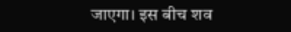जाएगा। इस बीच शव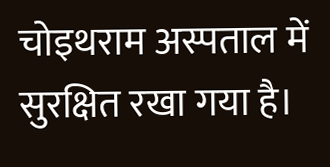चोइथराम अस्पताल में सुरक्षित रखा गया है।